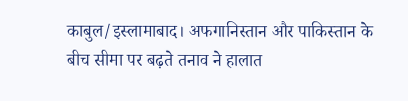काबुल/इस्लामाबाद। अफगानिस्तान और पाकिस्तान के बीच सीमा पर बढ़ते तनाव ने हालात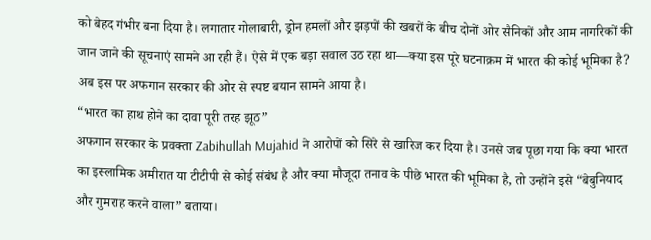को बेहद गंभीर बना दिया है। लगातार गोलाबारी, ड्रोन हमलों और झड़पों की खबरों के बीच दोनों ओर सैनिकों और आम नागरिकों की जान जाने की सूचनाएं सामने आ रही हैं। ऐसे में एक बड़ा सवाल उठ रहा था—क्या इस पूरे घटनाक्रम में भारत की कोई भूमिका है?
अब इस पर अफगान सरकार की ओर से स्पष्ट बयान सामने आया है।
“भारत का हाथ होने का दावा पूरी तरह झूठ”
अफगान सरकार के प्रवक्ता Zabihullah Mujahid ने आरोपों को सिरे से खारिज कर दिया है। उनसे जब पूछा गया कि क्या भारत का इस्लामिक अमीरात या टीटीपी से कोई संबंध है और क्या मौजूदा तनाव के पीछे भारत की भूमिका है, तो उन्होंने इसे “बेबुनियाद और गुमराह करने वाला” बताया।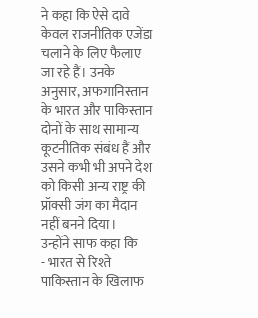ने कहा कि ऐसे दावे केवल राजनीतिक एजेंडा चलाने के लिए फैलाए जा रहे हैं। उनके अनुसार, अफगानिस्तान के भारत और पाकिस्तान दोनों के साथ सामान्य कूटनीतिक संबंध हैं और उसने कभी भी अपने देश को किसी अन्य राष्ट्र की प्रॉक्सी जंग का मैदान नहीं बनने दिया।
उन्होंने साफ कहा कि
- भारत से रिश्ते पाकिस्तान के खिलाफ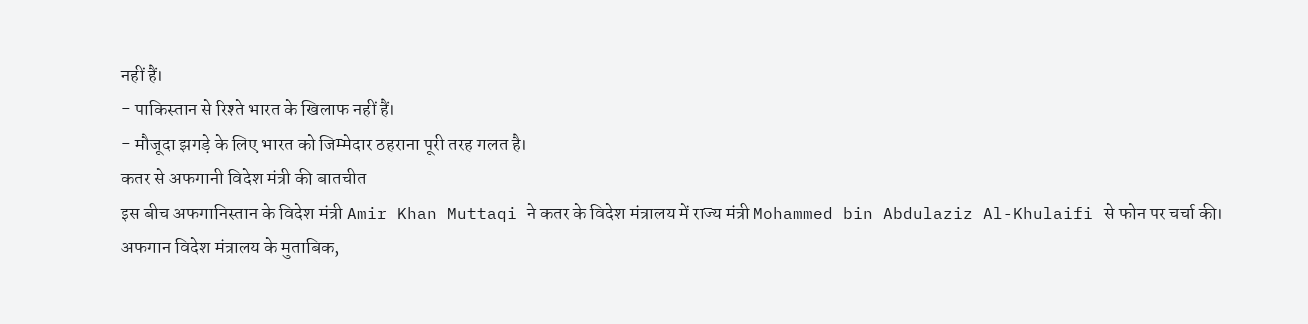नहीं हैं।
- पाकिस्तान से रिश्ते भारत के खिलाफ नहीं हैं।
- मौजूदा झगड़े के लिए भारत को जिम्मेदार ठहराना पूरी तरह गलत है।
कतर से अफगानी विदेश मंत्री की बातचीत
इस बीच अफगानिस्तान के विदेश मंत्री Amir Khan Muttaqi ने कतर के विदेश मंत्रालय में राज्य मंत्री Mohammed bin Abdulaziz Al-Khulaifi से फोन पर चर्चा की।
अफगान विदेश मंत्रालय के मुताबिक,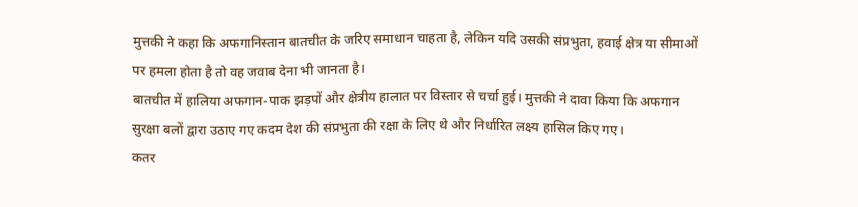मुत्तकी ने कहा कि अफगानिस्तान बातचीत के जरिए समाधान चाहता है, लेकिन यदि उसकी संप्रभुता, हवाई क्षेत्र या सीमाओं पर हमला होता है तो वह जवाब देना भी जानता है।
बातचीत में हालिया अफगान-पाक झड़पों और क्षेत्रीय हालात पर विस्तार से चर्चा हुई। मुत्तकी ने दावा किया कि अफगान सुरक्षा बलों द्वारा उठाए गए कदम देश की संप्रभुता की रक्षा के लिए थे और निर्धारित लक्ष्य हासिल किए गए।
कतर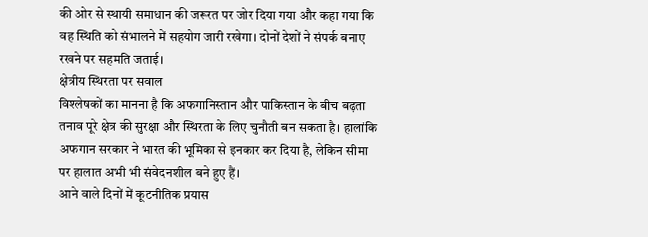की ओर से स्थायी समाधान की जरूरत पर जोर दिया गया और कहा गया कि वह स्थिति को संभालने में सहयोग जारी रखेगा। दोनों देशों ने संपर्क बनाए रखने पर सहमति जताई।
क्षेत्रीय स्थिरता पर सवाल
विश्लेषकों का मानना है कि अफगानिस्तान और पाकिस्तान के बीच बढ़ता तनाव पूरे क्षेत्र की सुरक्षा और स्थिरता के लिए चुनौती बन सकता है। हालांकि अफगान सरकार ने भारत की भूमिका से इनकार कर दिया है, लेकिन सीमा पर हालात अभी भी संवेदनशील बने हुए हैं।
आने वाले दिनों में कूटनीतिक प्रयास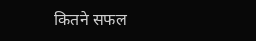कितने सफल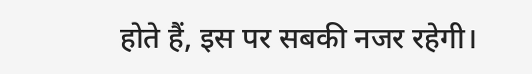होते हैं, इस पर सबकी नजर रहेगी।